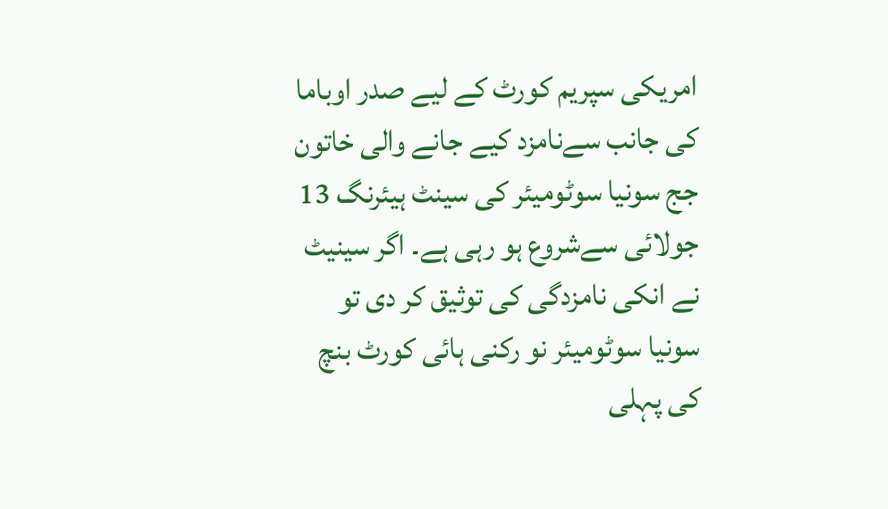امریکی سپریم کورٹ کے لیے صدر اوباما کی جانب سےنامزد کیے جانے والی خاتون جج سونیا سوٹومیئر کی سینٹ ہیئرنگ 13 جولائی سےشروع ہو رہی ہے۔ اگر سینیٹ نے انکی نامزدگی کی توثیق کر دی تو سونیا سوٹومیئر نو رکنی ہائی کورٹ بنچ کی پہلی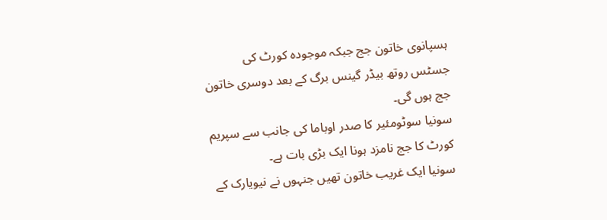ہسپانوی خاتون جج جبکہ موجودہ کورٹ کی جسٹس روتھ بیڈر گینس برگ کے بعد دوسری خاتون جج ہوں گی۔
سونیا سوٹومئیر کا صدر اوباما کی جانب سے سپریم کورٹ کا جج نامزد ہونا ایک بڑی بات ہے۔
سونیا ایک غریب خاتون تھیں جنہوں نے نیویارک کے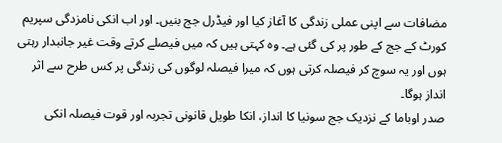مضافات سے اپنی عملی زندگی کا آغاز کیا اور فیڈرل جج بنیں۔ اور اب انکی نامزدگی سپریم کورٹ کے جج کے طور پر کی گئی ہے۔ وہ کہتی ہیں کہ میں فیصلے کرتے وقت غیر جانبدار رہتی ہوں اور یہ سوچ کر فیصلہ کرتی ہوں کہ میرا فیصلہ لوگوں کی زندگی پر کس طرح سے اثر انداز ہوگا۔
صدر اوباما کے نزدیک جج سونیا کا انداز، انکا طویل قانونی تجربہ اور قوت فیصلہ انکی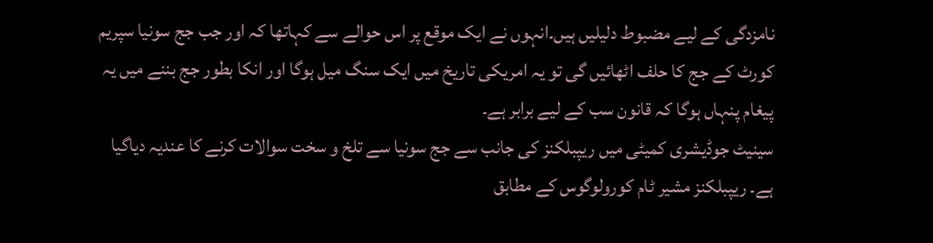نامزدگی کے لیے مضبوط دلیلیں ہیں۔انہوں نے ایک موقع پر اس حوالے سے کہاتھا کہ اور جب جج سونیا سپریم کورٹ کے جج کا حلف اٹھائیں گی تو یہ امریکی تاریخ میں ایک سنگ میل ہوگا اور انکا بطور جج بننے میں یہ پیغام پنہاں ہوگا کہ قانون سب کے لیے برابر ہے۔
سینیٹ جوڈیشری کمیٹی میں ریپبلکنز کی جانب سے جج سونیا سے تلخ و سخت سوالات کرنے کا عندیہ دیاگیا ہے۔ ریپبلکنز مشیر ٹام کورولوگوس کے مطابق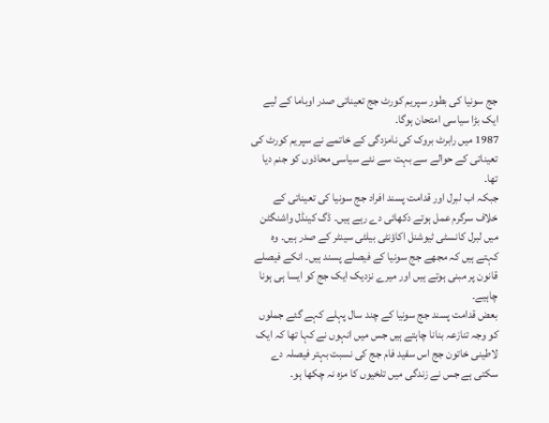جج سونیا کی بطور سپریم کورٹ جج تعیناتی صدر اوباما کے لیے ایک بڑا سیاسی امتحان ہوگا۔
1987 میں رابرٹ بروک کی نامزدگی کے خاتمے نے سپریم کورٹ کی تعیناتی کے حوالے سے بہت سے نئے سیاسی محاذوں کو جنم دیا تھا۔
جبکہ اب لبرل اور قدامت پسند افراد جج سونیا کی تعیناتی کے خلاف سرگرم عمل ہوتے دکھائی دے رہے ہیں۔ ڈگ کینڈل واشنگٹن میں لبرل کانسٹی ٹیوشنل اکاؤنٹی بیلٹی سینٹر کے صدر ہیں۔ وہ کہتے ہیں کہ مجھے جج سونیا کے فیصلے پسند ہیں۔ انکے فیصلے قانون پر مبنی ہوتے ہیں اور میرے نزدیک ایک جج کو ایسا ہی ہونا چاہیے۔
بعض قدامت پسند جج سونیا کے چند سال پہلے کہے گئے جملوں کو وجہ تنازعہ بنانا چاہتے ہیں جس میں انہوں نے کہا تھا کہ ایک لاطینی خاتون جج اس سفید فام جج کی نسبت بہتر فیصلہ دے سکتی ہے جس نے زندگی میں تلخیوں کا مزہ نہ چکھا ہو۔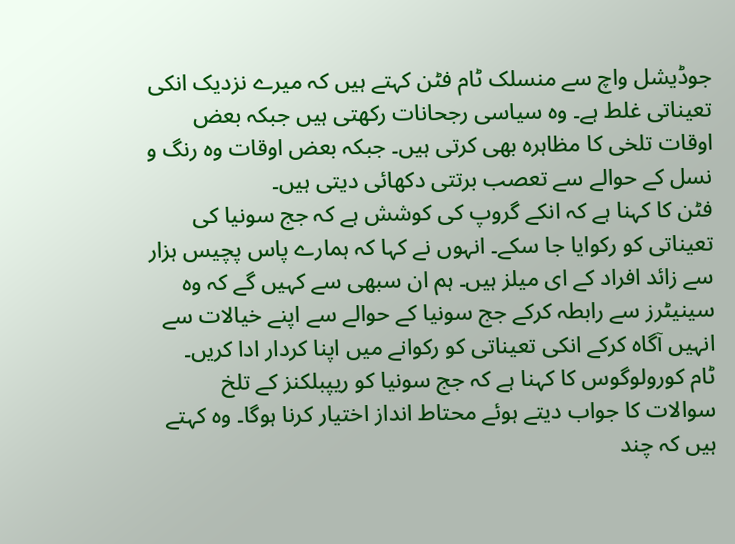جوڈیشل واچ سے منسلک ٹام فٹن کہتے ہیں کہ میرے نزدیک انکی تعیناتی غلط ہے۔ وہ سیاسی رجحانات رکھتی ہیں جبکہ بعض اوقات تلخی کا مظاہرہ بھی کرتی ہیں۔ جبکہ بعض اوقات وہ رنگ و نسل کے حوالے سے تعصب برتتی دکھائی دیتی ہیں۔
فٹن کا کہنا ہے کہ انکے گروپ کی کوشش ہے کہ جج سونیا کی تعیناتی کو رکوایا جا سکے۔ انہوں نے کہا کہ ہمارے پاس پچیس ہزار سے زائد افراد کے ای میلز ہیں۔ ہم ان سبھی سے کہیں گے کہ وہ سینیٹرز سے رابطہ کرکے جج سونیا کے حوالے سے اپنے خیالات سے انہیں آگاہ کرکے انکی تعیناتی کو رکوانے میں اپنا کردار ادا کریں۔
ٹام کورولوگوس کا کہنا ہے کہ جج سونیا کو ریپبلکنز کے تلخ سوالات کا جواب دیتے ہوئے محتاط انداز اختیار کرنا ہوگا۔ وہ کہتے ہیں کہ چند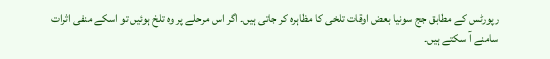رپورٹس کے مطابق جج سونیا بعض اوقات تلخی کا مظاہرہ کر جاتی ہیں۔ اگر اس مرحلے پر وہ تلخ ہوئیں تو اسکے منفی اثرات سامنے آ سکتے ہیں۔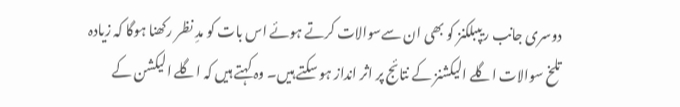دوسری جانب ریپبلکنز کو بھی ان سےسوالات کرتے ہوئے اس بات کو مدِ نظر رکھنا ہوگا کہ زیادہ تلخ سوالات اگلے الیکشنز کے نتائج پر اثر انداز ہو سکتے ہیں۔ وہ کہتے ہیں کہ اگلے الیکشن کے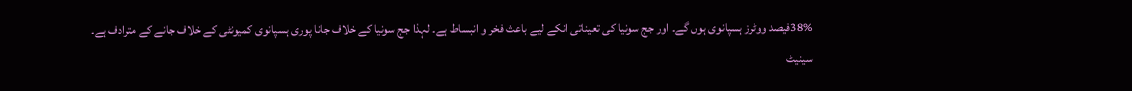38%فیصد ووٹرز ہسپانوی ہوں گے۔ اور جج سونیا کی تعیناتی انکے لیے باعث فخر و انبساط ہے۔ لہذا جج سونیا کے خلاف جانا پوری ہسپانوی کمیونٹی کے خلاف جانے کے مترادف ہے۔
سینیٹ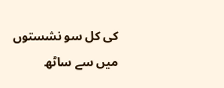کی کل سو نشستوں میں سے ساٹھ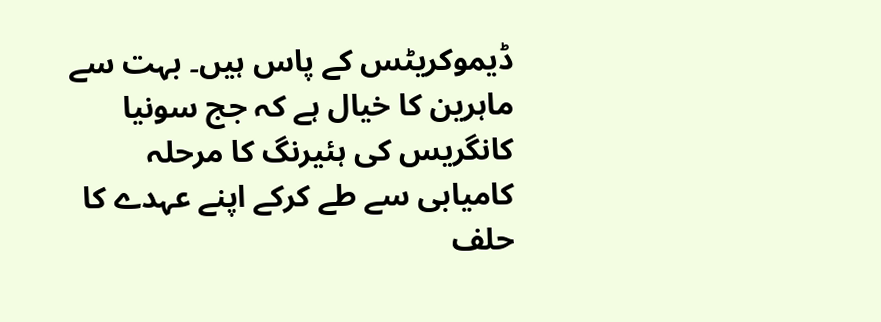ڈیموکریٹس کے پاس ہیں۔ بہت سے ماہرین کا خیال ہے کہ جج سونیا کانگریس کی ہئیرنگ کا مرحلہ کامیابی سے طے کرکے اپنے عہدے کا حلف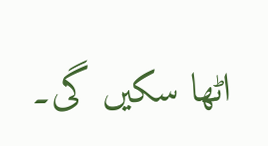اٹھا سکیں گی۔